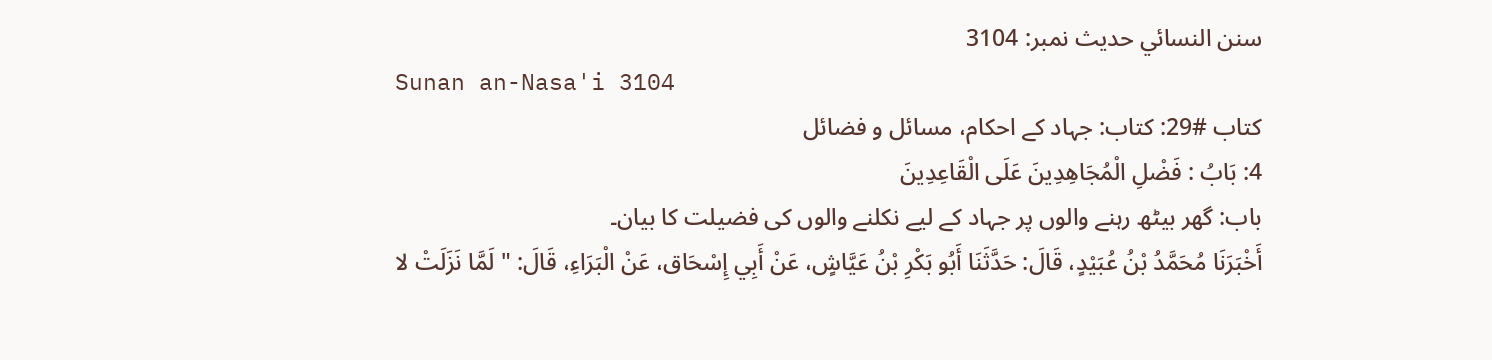سنن النسائي حدیث نمبر: 3104
Sunan an-Nasa'i 3104
کتاب #29: کتاب: جہاد کے احکام، مسائل و فضائل
4: بَابُ : فَضْلِ الْمُجَاهِدِينَ عَلَى الْقَاعِدِينَ
باب: گھر بیٹھ رہنے والوں پر جہاد کے لیے نکلنے والوں کی فضیلت کا بیان۔
أَخْبَرَنَا مُحَمَّدُ بْنُ عُبَيْدٍ، قَالَ: حَدَّثَنَا أَبُو بَكْرِ بْنُ عَيَّاشٍ، عَنْ أَبِي إِسْحَاق، عَنْ الْبَرَاءِ، قَالَ: " لَمَّا نَزَلَتْ لا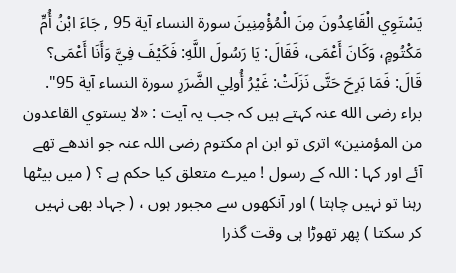يَسْتَوِي الْقَاعِدُونَ مِنَ الْمُؤْمِنِينَ سورة النساء آية 95 , جَاءَ ابْنُ أُمِّ مَكْتُومٍ، وَكَانَ أَعْمَى، فَقَالَ: يَا رَسُولَ اللَّهِ: فَكَيْفَ فِيَّ وَأَنَا أَعْمَى؟ قَالَ: فَمَا بَرِحَ حَتَّى نَزَلَتْ: غَيْرُ أُولِي الضَّرَرِ سورة النساء آية 95".
براء رضی الله عنہ کہتے ہیں کہ جب یہ آیت : «لا يستوي القاعدون من المؤمنين» اتری تو ابن ام مکتوم رضی اللہ عنہ جو اندھے تھے آئے اور کہا : اللہ کے رسول ! میرے متعلق کیا حکم ہے ؟ ( میں بیٹھا رہنا تو نہیں چاہتا ) اور آنکھوں سے مجبور ہوں ، ( جہاد بھی نہیں کر سکتا ) پھر تھوڑا ہی وقت گذرا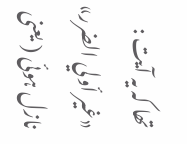تھا کہ یہ آیت : «غير أولي الضرر» نازل ہوئی ( یعنی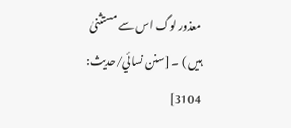معذور لوگ اس سے مستثنیٰ ہیں ) ۔ [سنن نسائي/حدیث: 3104]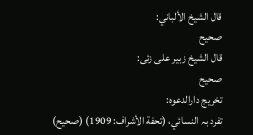قال الشيخ الألباني:
صحيح
قال الشيخ زبیر علی زئی:
صحيح
تخریج دارالدعوہ:
تفرد بہ النسائي، (تحفة الأشراف: 1909) (صحیح)